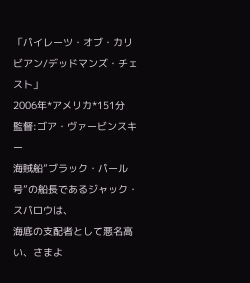「パイレーツ・オブ・カリビアン/デッドマンズ・チェスト」
2006年*アメリカ*151分
監督:ゴア・ヴァービンスキー
海賊船”ブラック・パール号”の船長であるジャック・スパロウは、
海底の支配者として悪名高い、さまよ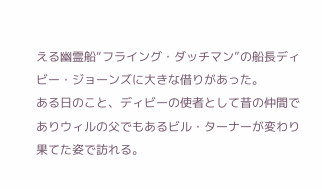える幽霊船“フライング・ダッチマン”の船長ディビー・ジョーンズに大きな借りがあった。
ある日のこと、ディビーの使者として昔の仲間でありウィルの父でもあるビル・ターナーが変わり果てた姿で訪れる。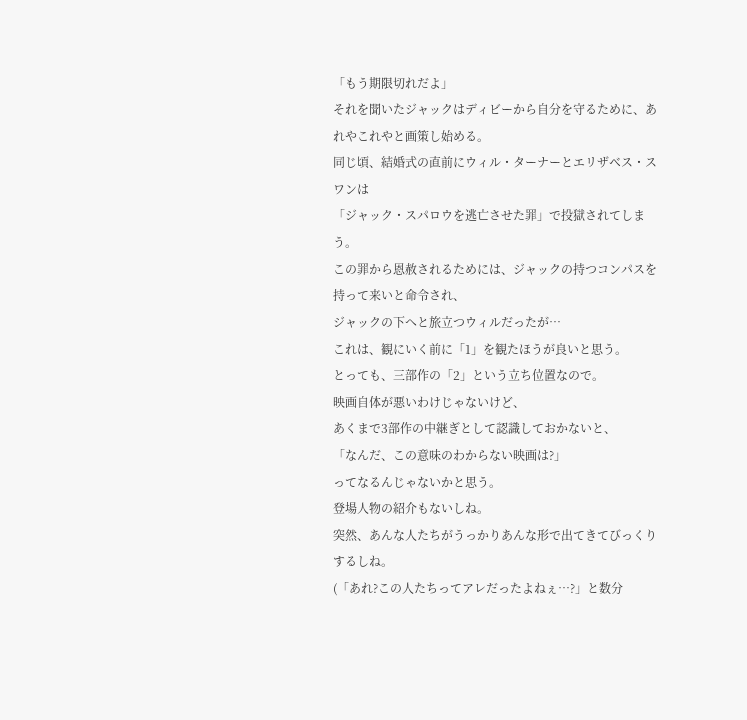「もう期限切れだよ」
それを聞いたジャックはディビーから自分を守るために、あれやこれやと画策し始める。
同じ頃、結婚式の直前にウィル・ターナーとエリザベス・スワンは
「ジャック・スパロウを逃亡させた罪」で投獄されてしまう。
この罪から恩赦されるためには、ジャックの持つコンパスを持って来いと命令され、
ジャックの下へと旅立つウィルだったが…
これは、観にいく前に「1」を観たほうが良いと思う。
とっても、三部作の「2」という立ち位置なので。
映画自体が悪いわけじゃないけど、
あくまで3部作の中継ぎとして認識しておかないと、
「なんだ、この意味のわからない映画は?」
ってなるんじゃないかと思う。
登場人物の紹介もないしね。
突然、あんな人たちがうっかりあんな形で出てきてびっくりするしね。
(「あれ?この人たちってアレだったよねぇ…?」と数分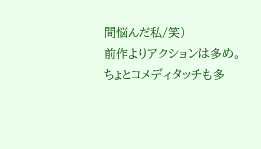間悩んだ私/笑)
前作よりアクションは多め。
ちょとコメディタッチも多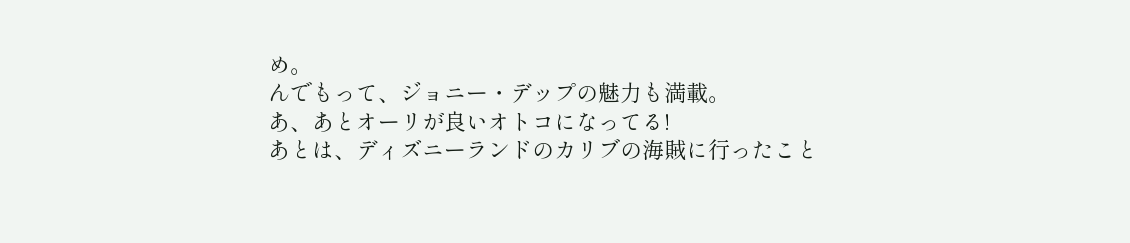め。
んでもって、ジョニー・デップの魅力も満載。
あ、あとオーリが良いオトコになってる!
あとは、ディズニーランドのカリブの海賊に行ったこと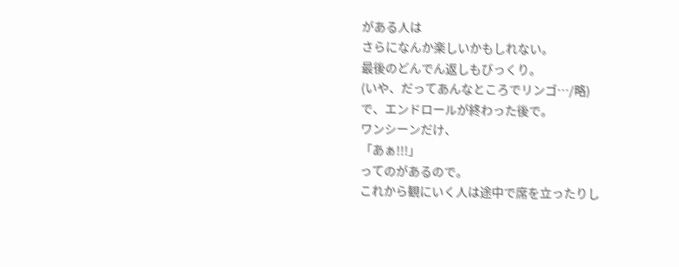がある人は
さらになんか楽しいかもしれない。
最後のどんでん返しもびっくり。
(いや、だってあんなところでリンゴ…/略)
で、エンドロールが終わった後で。
ワンシーンだけ、
「あぁ!!!」
ってのがあるので。
これから観にいく人は途中で席を立ったりし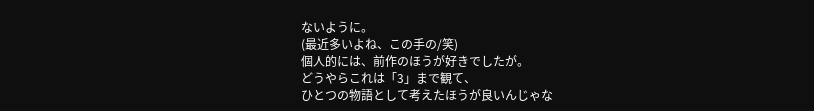ないように。
(最近多いよね、この手の/笑)
個人的には、前作のほうが好きでしたが。
どうやらこれは「3」まで観て、
ひとつの物語として考えたほうが良いんじゃな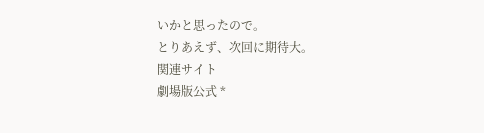いかと思ったので。
とりあえず、次回に期待大。
関連サイト
劇場版公式 *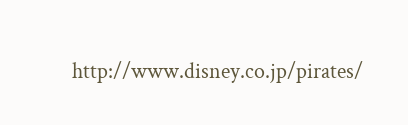http://www.disney.co.jp/pirates/